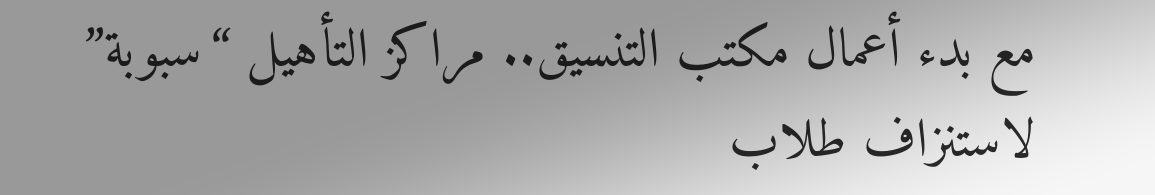مع بدء أعمال مكتب التنسيق.. مراكز التأهيل “سبوبة” لاستنزاف طلاب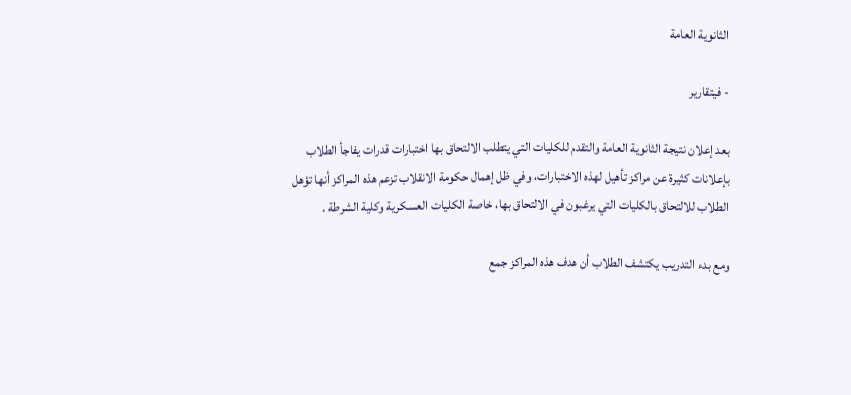الثانوية العامة

- فيتقارير

بعد إعلان نتيجة الثانوية العامة والتقدم للكليات التي يتطلب الالتحاق بها اختبارات قدرات يفاجأ الطلاب بإعلانات كثيرة عن مراكز تأهيل لهذه الاختبارات، وفي ظل إهمال حكومة الانقلاب تزعم هذه المراكز أنها تؤهل الطلاب للالتحاق بالكليات التي يرغبون في الالتحاق بها، خاصة الكليات العسكرية وكلية الشرطة .

ومع بدء التدريب يكتشف الطلاب أن هدف هذه المراكز جمع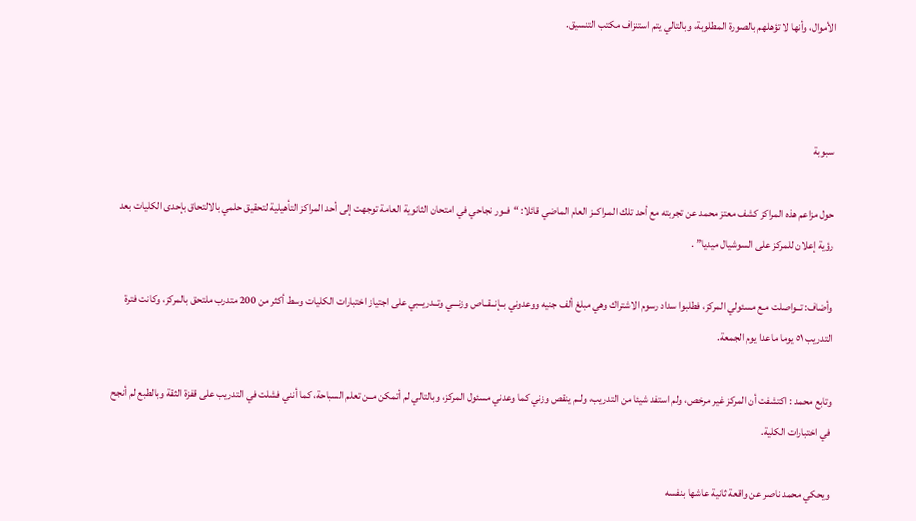الأموال، وأنها لا تؤهلهم بالصورة المطلوبة، وبالتالي يتم استنزاف مكتب التنسيق.



سبوبة

حول مزاعم هذه المراكز كشف معتز محمد عن تجربته مع أحد تلك المـراكــز العام الماضي قائلا: “فــور نجاحي في امتحان الثانوية العامة توجهت إلى أحد المراكز التأهيلية لتحقيق حلمي بالالتحاق بإحدى الكليات بعد رؤية إعلان للمركز على السوشيال ميديا” .

وأضاف: تــواصلت مـع مسئولي المركز، فطلبوا سداد رسوم الاشتراك وهي مبلغ ألف جنيه ووعدوني بــإنــقــاص وزنـــي وتــدريــبي على اجتياز اختبارات الكليات وسط أكثر من 200 متدرب ملتحق بالمركز، وكانت فترة التدريب ٥١ يوما ماعدا يوم الجمعة.

وتابع محمد : اكتشفت أن المركز غير مرخص، ولم استفد شيئا من التدريب، ولــم ينقص وزني كما وعدني مسئول المركز، وبالتالي لم أتمكن مــن تعلم السباحة، كما أنني فشلت في التدريب على قفزة الثقة وبالطبع لم أنجح في اختبارات الكلية.

ويحكي محمد ناصر عن واقعة ثانية عاشها بنفسه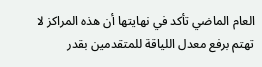العام الماضي تأكد في نهايتها أن هذه المراكز لا تهتم برفع معدل اللياقة للمتقدمين بقدر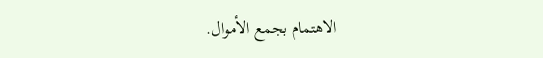الاهتمام بجمع الأموال.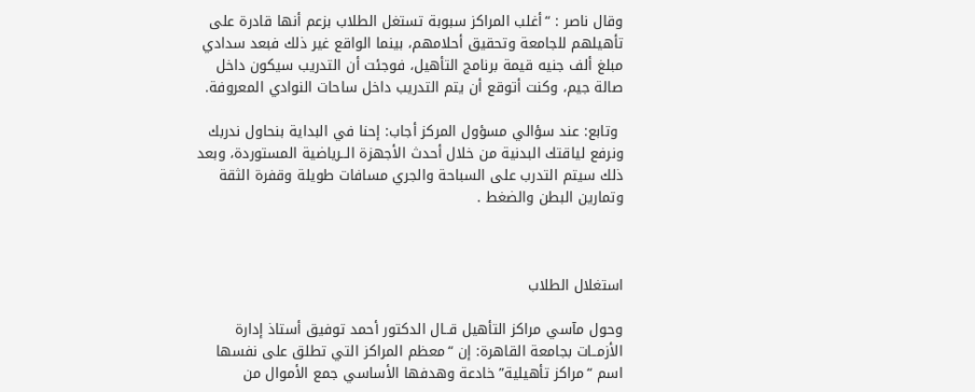وقال ناصر : “أغلب المراكز سبوبة تستغل الطلاب بزعم أنها قادرة على تأهيلهم للجامعة وتحقيق أحلامهم، بينما الواقع غير ذلك فبعد سدادي مبلغ ألف جنيه قيمة برنامج التأهيل، فوجئت أن التدريب سيكون داخل صالة جيم، وكنت أتوقع أن يتم التدريب داخل ساحات النوادي المعروفة.

 وتابع: عند سؤالي مسؤول المركز أجاب: إحنا في البداية بنحاول ندربك ونرفع لياقتك البدنية من خلال أحدث الأجهزة الــرياضية المستوردة، وبعد ذلك سيتم التدرب على السباحة والجري مسافات طويلة وقفرة الثقة وتمارين البطن والضغط .



استغلال الطلاب

وحول مآسي مراكز التأهيل قــال الدكتور أحمد توفيق أستاذ إدارة الأزمــات بجامعة القاهرة: إن “معظم المراكز التي تطلق على نفسها اسم “مراكز تأهيلية” خادعة وهدفها الأساسي جمع الأموال من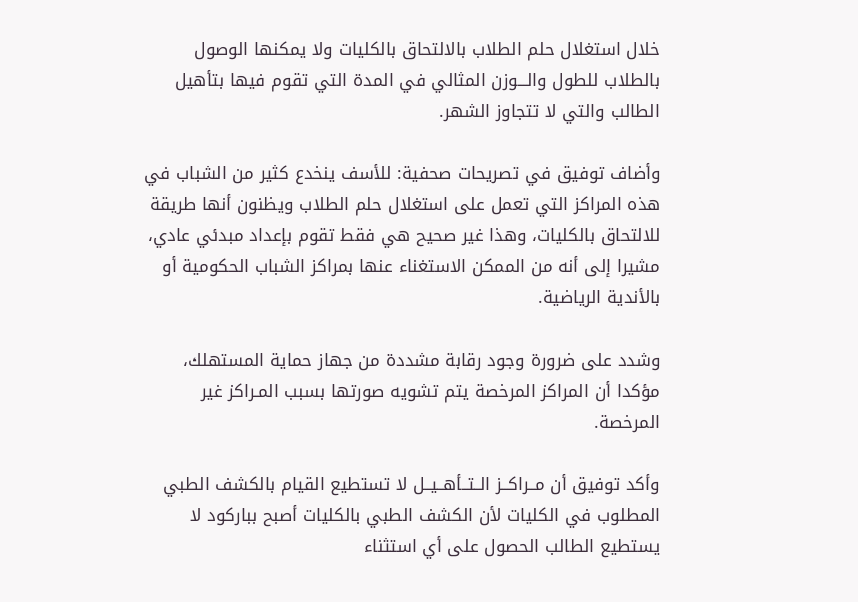خلال استغلال حلم الطلاب بالالتحاق بالكليات ولا يمكنها الوصول بالطلاب للطول والـــوزن المثالي في المدة التي تقوم فيها بتأهيل الطالب والتي لا تتجاوز الشهر.

وأضاف توفيق في تصريحات صحفية: للأسف ينخدع كثير من الشباب في هذه المراكز التي تعمل على استغلال حلم الطلاب ويظنون أنها طريقة للالتحاق بالكليات، وهذا غير صحيح هي فقط تقوم بإعداد مبدئي عادي، مشيرا إلى أنه من الممكن الاستغناء عنها بمراكز الشباب الحكومية أو بالأندية الرياضية.

وشدد على ضرورة وجود رقابة مشددة من جهاز حماية المستهلك، مؤكدا أن المراكز المرخصة يتم تشويه صورتها بسبب المـراكز غير المرخصة.

وأكد توفيق أن مــراكــز الــتــأهــيــل لا تستطيع القيام بالكشف الطبي المطلوب في الكليات لأن الكشف الطبي بالكليات أصبح بباركود لا يستطيع الطالب الحصول على أي استثناء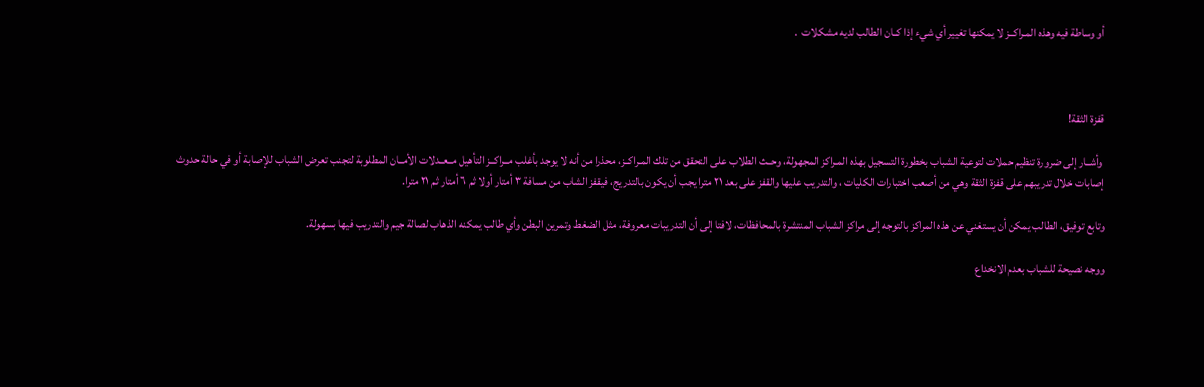أو وساطة فيه وهذه المـراكــز لا يمكنها تغيير أي شيء إذا كــان الطالب لديه مشكلات  .



قفزة الثقة!

 وأشــار إلى ضرورة تنظيم حملات لتوعية الشباب بخطورة التسجيل بهذه المـراكز المجهولة، وحــث الطلاب على التحقق من تلك المـراكــز، محذرا من أنه لا يوجد بأغلب مــراكــز التأهيل مــعــدلات الأمــان المطلوبة لتجنب تعرض الشباب للإصابة أو في حالة حدوث إصابات خلال تدريبهم على قفزة الثقة وهي من أصعب اختبارات الكليات ، والتدريب عليها والقفز على بعد ٢١ مترا يجب أن يكون بالتدريج، فيقفز الشاب من مسافة ٣ أمتار أولا ثم ٦ أمتار ثم ٢١ مترا.

وتابع توفيق، الطالب يمكن أن يستغني عن هذه المراكز بالتوجه إلى مراكز الشباب المنتشرة بالمحافظات، لافتا إلى أن التدريبات معروفة، مثل الضغط وتمرين البطن وأي طالب يمكنه الذهاب لصالة جيم والتدريب فيها بسهولة.

ووجه نصيحة للشباب بعدم الانخداع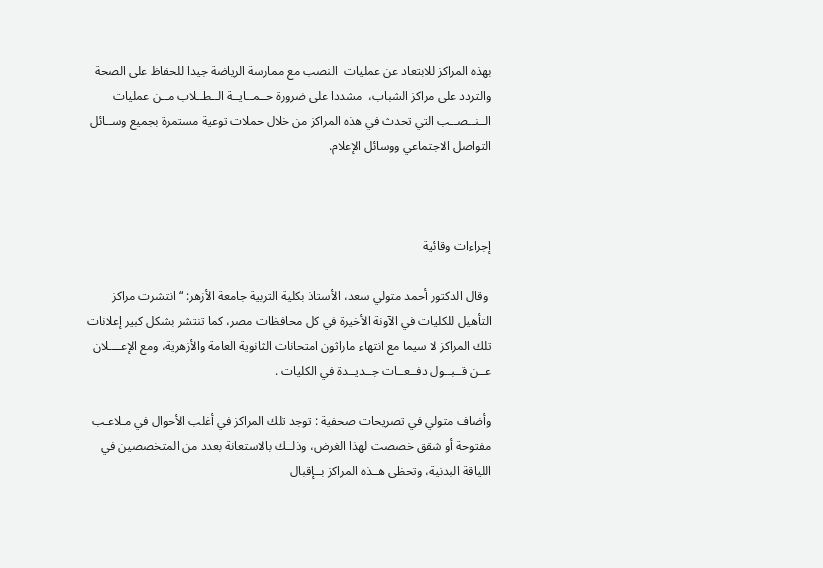بهذه المراكز للابتعاد عن عمليات  النصب مع ممارسة الرياضة جيدا للحفاظ على الصحة والتردد على مراكز الشباب،  مشددا على ضرورة حــمــايــة الــطــلاب مــن عمليات الــنــصــب التي تحدث في هذه المراكز من خلال حملات توعية مستمرة بجميع وســائل التواصل الاجتماعي ووسائل الإعلام.



إجراءات وقائية

 وقال الدكتور أحمد متولي سعد، الأستاذ بكلية التربية جامعة الأزهر: “انتشرت مراكز التأهيل للكليات في الآونة الأخيرة في كل محافظات مصر، كما تنتشر بشكل كبير إعلانات تلك المراكز لا سيما مع انتهاء ماراثون امتحانات الثانوية العامة والأزهرية، ومع الإعــــلان عــن قــبــول دفــعــات جــديــدة في الكليات .

وأضاف متولي في تصريحات صحفية : توجد تلك المراكز في أغلب الأحوال في مـلاعـب مفتوحة أو شقق خصصت لهذا الغرض، وذلــك بالاستعانة بعدد من المتخصصين في اللياقة البدنية، وتحظى هــذه المراكز بــإقبال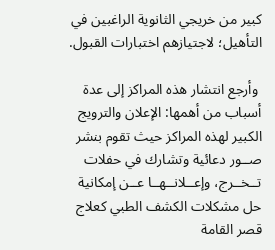كبير من خريجي الثانوية الراغبين في التأهيل؛ لاجتيازهم اختبارات القبول.

 وأرجع انتشار هذه المراكز إلى عدة أسباب من أهمها: الإعلان والترويج الكبير لهذه المراكز حيث تقوم بنشر صــور دعائية وتشارك في حفلات تــخــرج، وإعــلانــهــا عــن إمكانية حل مشكلات الكشف الطبي كعلاج قصر القامة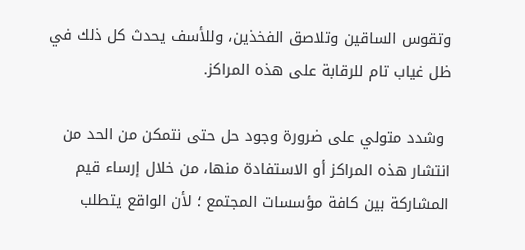وتقوس الساقين وتلاصق الفخذين، وللأسف يحدث كل ذلك في ظل غياب تام للرقابة على هذه المراكز.

 وشدد متولي على ضرورة وجود حل حتى نتمكن من الحد من انتشار هذه المراكز أو الاستفادة منها، من خلال إرساء قيم المشاركة بين كافة مؤسسات المجتمع ؛ لأن الواقع يتطلب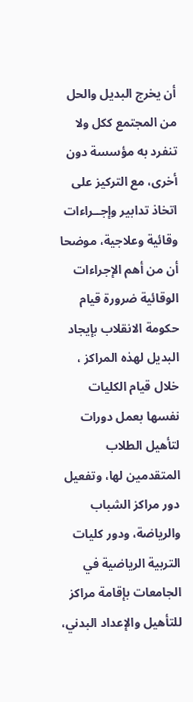أن يخرج البديل والحل من المجتمع ككل ولا تنفرد به مؤسسة دون أخرى، مع التركيز على اتخاذ تدابير وإجــراءات وقائية وعلاجية، موضحا أن من أهم الإجراءات الوقائية ضرورة قيام حكومة الانقلاب بإيجاد البديل لهذه المراكز ، خلال قيام الكليات نفسها بعمل دورات لتأهيل الطلاب المتقدمين لها، وتفعيل دور مراكز الشباب والرياضة، ودور كليات التربية الرياضية في الجامعات بإقامة مراكز للتأهيل والإعداد البدني،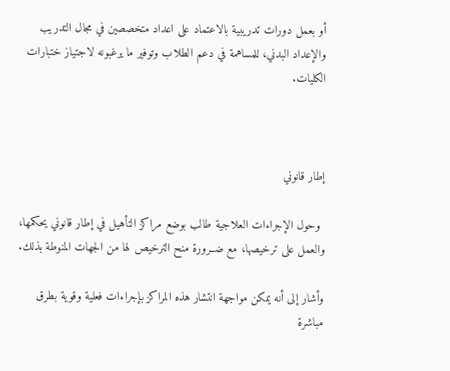أو بعمل دورات تدريبية بالاعتماد على اعداد متخصصين في مجال التدريب والإعداد البدني، للمساهمة في دعم الطلاب وتوفير ما يرغبونه لاجتياز ختبارات الكليات.



إطار قانوني

 وحول الإجراءات العلاجية طالب بوضع مراكز التأهيل في إطار قانوني يحكمها، والعمل على ترخيصها، مع ضــرورة منح الترخيص لها من الجهات المنوطة بذلك.

وأشار إلى أنه يمكن مواجهة انتشار هذه المراكز بإجراءات فعلية وقوية بطرق مباشرة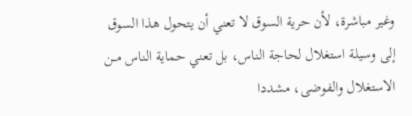وغير مباشرة، لأن حرية السوق لا تعني أن يتحول هذا السوق إلى وسيلة استغلال لحاجة الناس، بل تعني حماية الناس مــن الاستغلال والفوضى، مشددا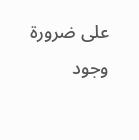على ضرورة  وجود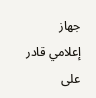جهاز إعلامي قادر على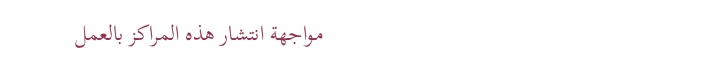مـواجهة انتشار هذه المراكز بالعمل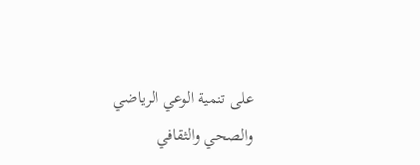على تنمية الوعي الرياضي والصحي والثقافي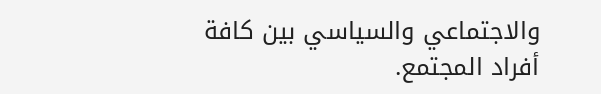والاجتماعي والسياسي بين كافة أفراد المجتمع.